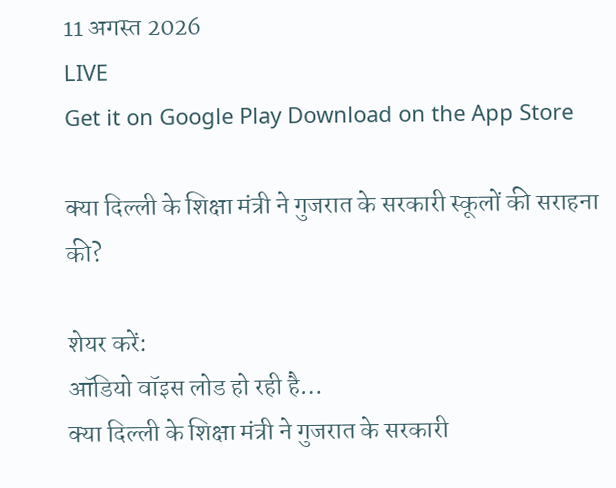11 अगस्त 2026
LIVE
Get it on Google Play Download on the App Store

क्या दिल्ली के शिक्षा मंत्री ने गुजरात के सरकारी स्कूलों की सराहना की?

शेयर करें:
ऑडियो वॉइस लोड हो रही है…
क्या दिल्ली के शिक्षा मंत्री ने गुजरात के सरकारी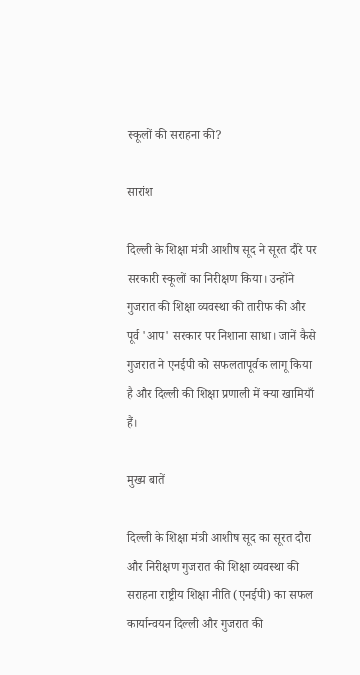स्कूलों की सराहना की?

सारांश

दिल्ली के शिक्षा मंत्री आशीष सूद ने सूरत दौरे पर सरकारी स्कूलों का निरीक्षण किया। उन्होंने गुजरात की शिक्षा व्यवस्था की तारीफ की और पूर्व 'आप' सरकार पर निशाना साधा। जानें कैसे गुजरात ने एनईपी को सफलतापूर्वक लागू किया है और दिल्ली की शिक्षा प्रणाली में क्या खामियाँ हैं।

मुख्य बातें

दिल्ली के शिक्षा मंत्री आशीष सूद का सूरत दौरा और निरीक्षण गुजरात की शिक्षा व्यवस्था की सराहना राष्ट्रीय शिक्षा नीति (एनईपी) का सफल कार्यान्वयन दिल्ली और गुजरात की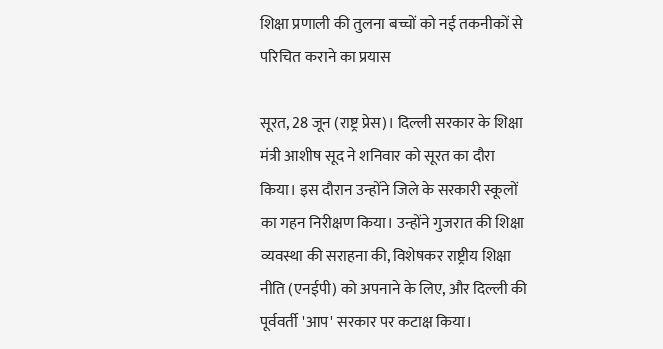शिक्षा प्रणाली की तुलना बच्चों को नई तकनीकों से परिचित कराने का प्रयास

सूरत, 28 जून (राष्ट्र प्रेस)। दिल्ली सरकार के शिक्षा मंत्री आशीष सूद ने शनिवार को सूरत का दौरा किया। इस दौरान उन्होंने जिले के सरकारी स्कूलों का गहन निरीक्षण किया। उन्होंने गुजरात की शिक्षा व्यवस्था की सराहना की, विशेषकर राष्ट्रीय शिक्षा नीति (एनईपी) को अपनाने के लिए, और दिल्ली की पूर्ववर्ती 'आप' सरकार पर कटाक्ष किया।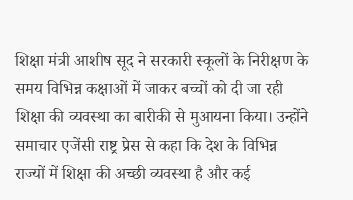शिक्षा मंत्री आशीष सूद ने सरकारी स्कूलों के निरीक्षण के समय विभिन्न कक्षाओं में जाकर बच्चों को दी जा रही शिक्षा की व्यवस्था का बारीकी से मुआयना किया। उन्होंने समाचार एजेंसी राष्ट्र प्रेस से कहा कि देश के विभिन्न राज्यों में शिक्षा की अच्छी व्यवस्था है और कई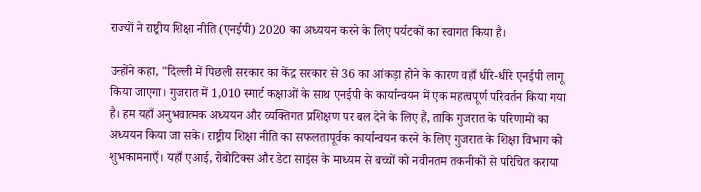राज्यों ने राष्ट्रीय शिक्षा नीति (एनईपी) 2020 का अध्ययन करने के लिए पर्यटकों का स्वागत किया है।

उन्होंने कहा, "दिल्ली में पिछली सरकार का केंद्र सरकार से 36 का आंकड़ा होने के कारण वहाँ धीरे-धीरे एनईपी लागू किया जाएगा। गुजरात में 1,010 स्मार्ट कक्षाओं के साथ एनईपी के कार्यान्वयन में एक महत्वपूर्ण परिवर्तन किया गया है। हम यहाँ अनुभवात्मक अध्ययन और व्यक्तिगत प्रशिक्षण पर बल देने के लिए हैं, ताकि गुजरात के परिणामों का अध्ययन किया जा सके। राष्ट्रीय शिक्षा नीति का सफलतापूर्वक कार्यान्वयन करने के लिए गुजरात के शिक्षा विभाग को शुभकामनाएँ। यहाँ एआई, रोबोटिक्स और डेटा साइंस के माध्यम से बच्चों को नवीनतम तकनीकों से परिचित कराया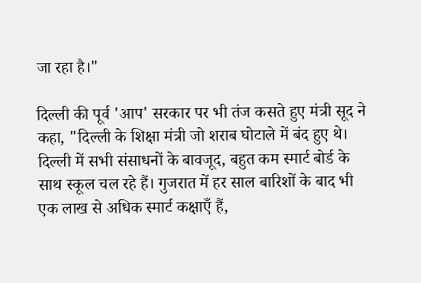जा रहा है।"

दिल्ली की पूर्व 'आप' सरकार पर भी तंज कसते हुए मंत्री सूद ने कहा, "दिल्ली के शिक्षा मंत्री जो शराब घोटाले में बंद हुए थे। दिल्ली में सभी संसाधनों के बावजूद, बहुत कम स्मार्ट बोर्ड के साथ स्कूल चल रहे हैं। गुजरात में हर साल बारिशों के बाद भी एक लाख से अधिक स्मार्ट कक्षाएँ हैं,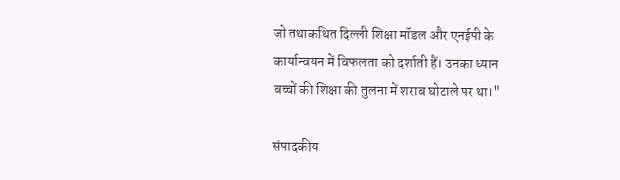जो तथाकथित दिल्ली शिक्षा मॉडल और एनईपी के कार्यान्वयन में विफलता को दर्शाती हैं। उनका ध्यान बच्चों की शिक्षा की तुलना में शराब घोटाले पर था।"

संपादकीय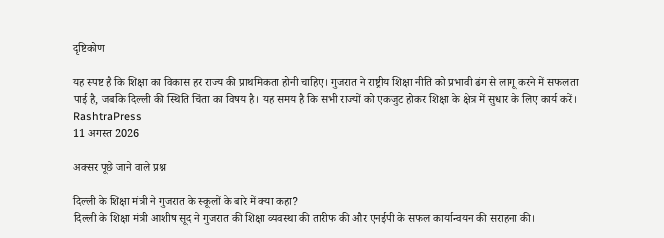दृष्टिकोण

यह स्पष्ट है कि शिक्षा का विकास हर राज्य की प्राथमिकता होनी चाहिए। गुजरात ने राष्ट्रीय शिक्षा नीति को प्रभावी ढंग से लागू करने में सफलता पाई है, जबकि दिल्ली की स्थिति चिंता का विषय है। यह समय है कि सभी राज्यों को एकजुट होकर शिक्षा के क्षेत्र में सुधार के लिए कार्य करें।
RashtraPress
11 अगस्त 2026

अक्सर पूछे जाने वाले प्रश्न

दिल्ली के शिक्षा मंत्री ने गुजरात के स्कूलों के बारे में क्या कहा?
दिल्ली के शिक्षा मंत्री आशीष सूद ने गुजरात की शिक्षा व्यवस्था की तारीफ की और एनईपी के सफल कार्यान्वयन की सराहना की।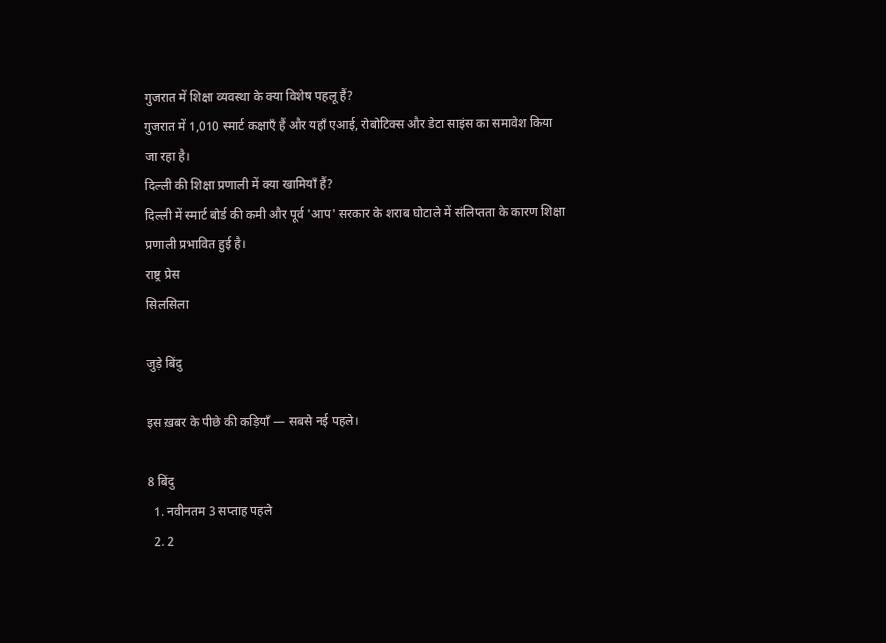गुजरात में शिक्षा व्यवस्था के क्या विशेष पहलू हैं?
गुजरात में 1,010 स्मार्ट कक्षाएँ हैं और यहाँ एआई, रोबोटिक्स और डेटा साइंस का समावेश किया जा रहा है।
दिल्ली की शिक्षा प्रणाली में क्या खामियाँ हैं?
दिल्ली में स्मार्ट बोर्ड की कमी और पूर्व 'आप' सरकार के शराब घोटाले में संलिप्तता के कारण शिक्षा प्रणाली प्रभावित हुई है।
राष्ट्र प्रेस
सिलसिला

जुड़े बिंदु

इस ख़बर के पीछे की कड़ियाँ — सबसे नई पहले।

8 बिंदु
  1. नवीनतम 3 सप्ताह पहले
  2. 2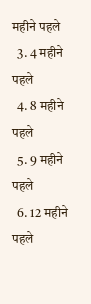महीने पहले
  3. 4 महीने पहले
  4. 8 महीने पहले
  5. 9 महीने पहले
  6. 12 महीने पहले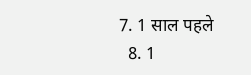7. 1 साल पहले
  8. 1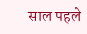साल पहले